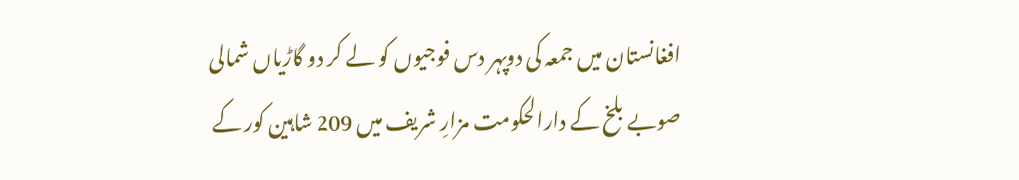افغانستان میں جمعہ کی دوپہر دس فوجیوں کو لے کر دو گاڑیاں شمالی صوبے بلخ کے دارالحکومت مزارِ شریف میں 209 شاہین کور کے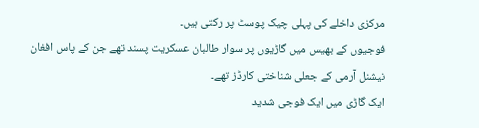مرکزی داخلے کی پہلی چیک پوسٹ پر رکتی ہیں۔
فوجیوں کے بھیس میں گاڑیوں پر سوار طالبان عسکریت پسند تھے جن کے پاس افغان نیشنل آرمی کے جعلی شناختی کارڈز تھے۔
ایک گاڑی میں ایک فوجی شدید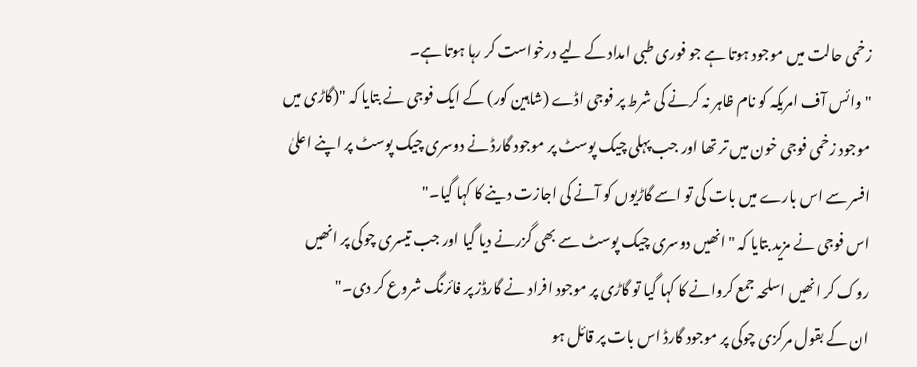زخمی حالت میں موجود ہوتا ہے جو فوری طبی امداد کے لیے درخواست کر رہا ہوتا ہے۔
"وائس آف امریکہ کو نام ظاہر نہ کرنے کی شرط پر فوجی اڈے (شاہین کور) کے ایک فوجی نے بتایا کہ "(گاڑی میں موجود زخمی فوجی خون میں تر تھا اور جب پہلی چیک پوسٹ پر موجود گارڈ نے دوسری چیک پوسٹ پر اپنے اعلیٰ افسر سے اس بارے میں بات کی تو اسے گاڑیوں کو آنے کی اجازت دینے کا کہا گیا۔"
اس فوجی نے مزید بتایا کہ "انھیں دوسری چیک پوسٹ سے بھی گزرنے دیا گیا اور جب تیسری چوکی پر انھیں روک کر انھیں اسلحہ جمع کروانے کا کہا گیا تو گاڑی پر موجود افراد نے گارڈز پر فائرنگ شروع کر دی۔"
ان کے بقول مرکزی چوکی پر موجود گارڈ اس بات پر قائل ہو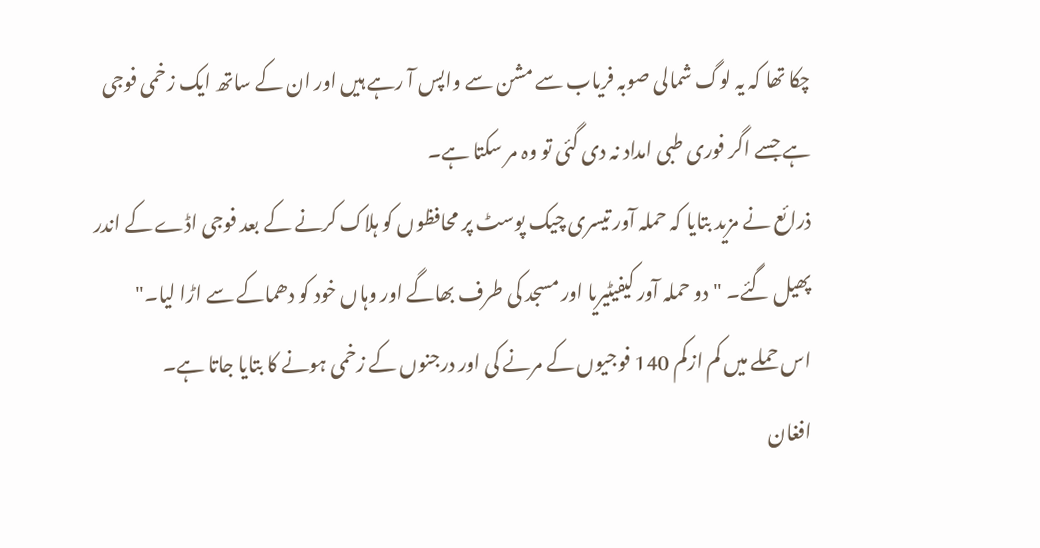چکا تھا کہ یہ لوگ شمالی صوبہ فریاب سے مشن سے واپس آ رہے ہیں اور ان کے ساتھ ایک زخمی فوجی ہے جسے اگر فوری طبی امداد نہ دی گئی تو وہ مر سکتا ہے۔
ذرائع نے مزید بتایا کہ حملہ آور تیسری چیک پوسٹ پر محافظوں کو ہلاک کرنے کے بعد فوجی اڈے کے اندر پھیل گئے۔ "دو حملہ آور کیفیٹیریا اور مسجد کی طرف بھاگے اور وہاں خود کو دھماکے سے اڑا لیا۔"
اس حملے میں کم ازکم 140 فوجیوں کے مرنے کی اور درجنوں کے زخمی ہونے کا بتایا جاتا ہے۔
افغان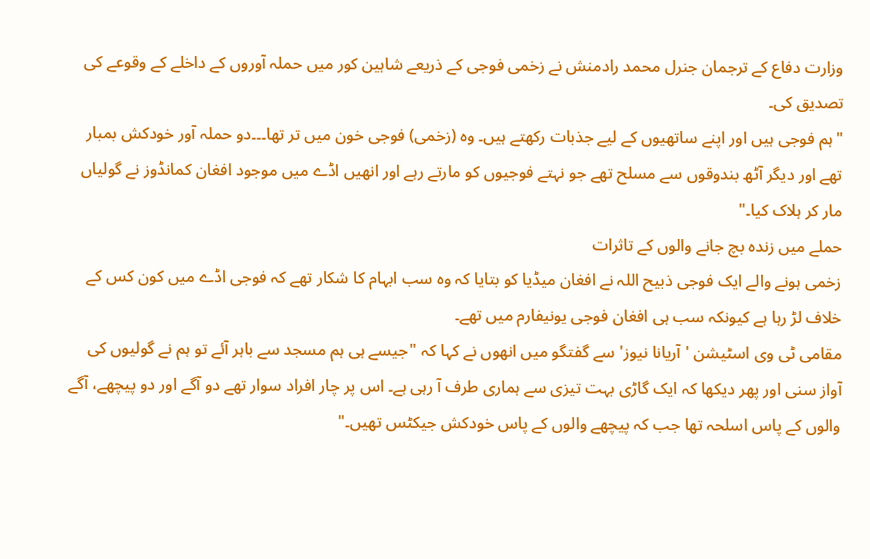وزارت دفاع کے ترجمان جنرل محمد رادمنش نے زخمی فوجی کے ذریعے شاہین کور میں حملہ آوروں کے داخلے کے وقوعے کی تصدیق کی۔
"ہم فوجی ہیں اور اپنے ساتھیوں کے لیے جذبات رکھتے ہیں۔ وہ (زخمی) فوجی خون میں تر تھا۔۔۔دو حملہ آور خودکش بمبار تھے اور دیگر آٹھ بندوقوں سے مسلح تھے جو نہتے فوجیوں کو مارتے رہے اور انھیں اڈے میں موجود افغان کمانڈوز نے گولیاں مار کر ہلاک کیا۔"
حملے میں زندہ بچ جانے والوں کے تاثرات
زخمی ہونے والے ایک فوجی ذبیح اللہ نے افغان میڈیا کو بتایا کہ وہ سب ابہام کا شکار تھے کہ فوجی اڈے میں کون کس کے خلاف لڑ رہا ہے کیونکہ سب ہی افغان فوجی یونیفارم میں تھے۔
مقامی ٹی وی اسٹیشن 'آریانا نیوز' سے گفتگو میں انھوں نے کہا کہ "جیسے ہی ہم مسجد سے باہر آئے تو ہم نے گولیوں کی آواز سنی اور پھر دیکھا کہ ایک گاڑی بہت تیزی سے ہماری طرف آ رہی ہے۔ اس پر چار افراد سوار تھے دو آگے اور دو پیچھے، آگے والوں کے پاس اسلحہ تھا جب کہ پیچھے والوں کے پاس خودکش جیکٹس تھیں۔"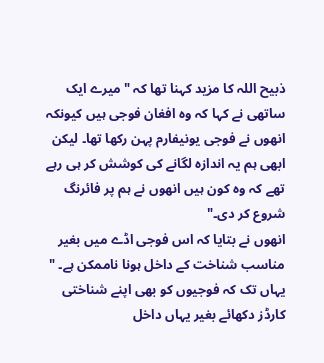ذبیح اللہ کا مزید کہنا تھا کہ "میرے ایک ساتھی نے کہا کہ وہ افغان فوجی ہیں کیونکہ انھوں نے فوجی یونیفارم پہن رکھا تھا۔ لیکن ابھی ہم یہ اندازہ لگانے کی کوشش کر ہی رہے تھے کہ وہ کون ہیں انھوں نے ہم پر فائرنگ شروع کر دی۔"
انھوں نے بتایا کہ اس فوجی اڈے میں بغیر مناسب شناخت کے داخل ہونا ناممکن ہے۔ " یہاں تک کہ فوجیوں کو بھی اپنے شناختی کارڈز دکھائے بغیر یہاں داخل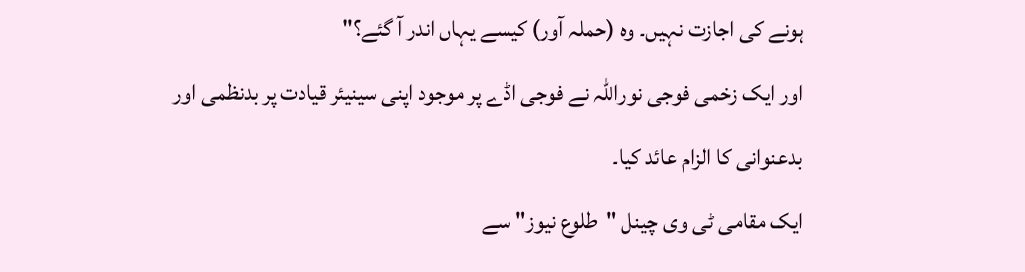ہونے کی اجازت نہیں۔ وہ (حملہ آور) کیسے یہاں اندر آ گئے؟"
اور ایک زخمی فوجی نوراللہ نے فوجی اڈے پر موجود اپنی سینیئر قیادت پر بدنظمی اور بدعنوانی کا الزام عائد کیا۔
ایک مقامی ٹی وی چینل "طلوع نیوز" سے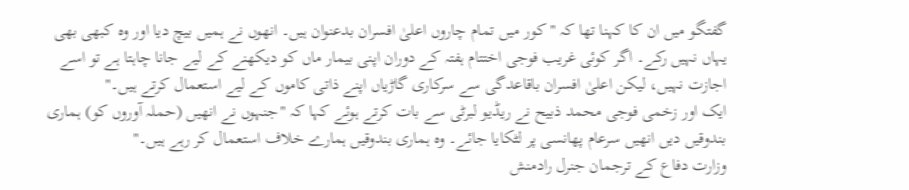گفتگو میں ان کا کہنا تھا کہ " کور میں تمام چاروں اعلیٰ افسران بدعنوان ہیں۔ انھوں نے ہمیں بیچ دیا اور وہ کبھی بھی یہاں نہیں رکے۔ اگر کوئی غریب فوجی اختتام ہفتہ کے دوران اپنی بیمار ماں کو دیکھنے کے لیے جانا چاہتا ہے تو اسے اجازت نہیں، لیکن اعلیٰ افسران باقاعدگی سے سرکاری گاڑیاں اپنے ذاتی کاموں کے لیے استعمال کرتے ہیں۔"
ایک اور زخمی فوجی محمد ذبیح نے ریڈیو لبرٹی سے بات کرتے ہوئے کہا کہ "جنہوں نے انھیں (حملہ آوروں کو) ہماری بندوقیں دیں انھیں سرعام پھانسی پر لٹکایا جائے۔ وہ ہماری بندوقیں ہمارے خلاف استعمال کر رہے ہیں۔"
وزارت دفاع کے ترجمان جنرل رادمنش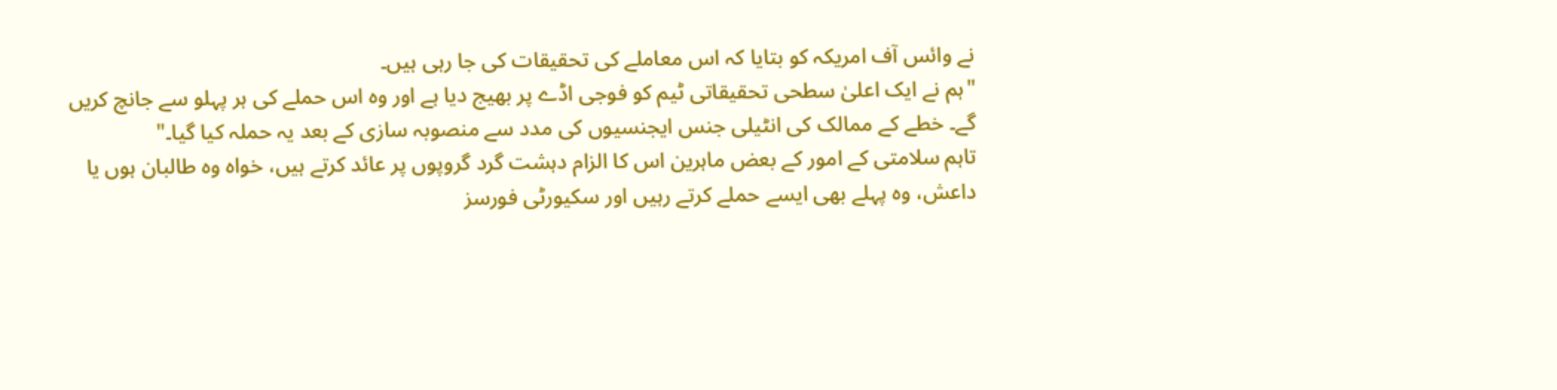نے وائس آف امریکہ کو بتایا کہ اس معاملے کی تحقیقات کی جا رہی ہیں۔
"ہم نے ایک اعلیٰ سطحی تحقیقاتی ٹیم کو فوجی اڈے پر بھیج دیا ہے اور وہ اس حملے کی ہر پہلو سے جانچ کریں گے۔ خطے کے ممالک کی انٹیلی جنس ایجنسیوں کی مدد سے منصوبہ سازی کے بعد یہ حملہ کیا گیا۔"
تاہم سلامتی کے امور کے بعض ماہرین اس کا الزام دہشت گرد گروپوں پر عائد کرتے ہیں، خواہ وہ طالبان ہوں یا داعش، وہ پہلے بھی ایسے حملے کرتے رہیں اور سکیورٹی فورسز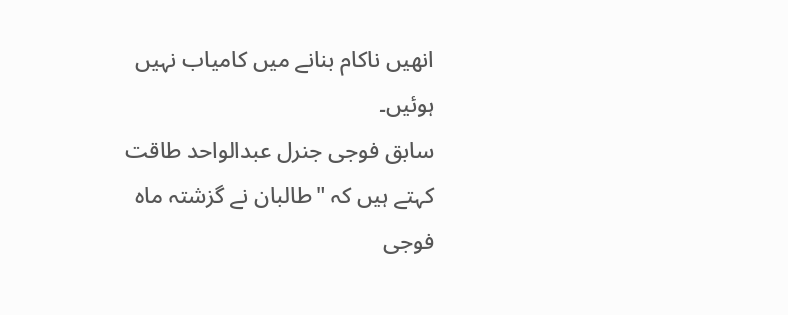انھیں ناکام بنانے میں کامیاب نہیں ہوئیں۔
سابق فوجی جنرل عبدالواحد طاقت کہتے ہیں کہ "طالبان نے گزشتہ ماہ فوجی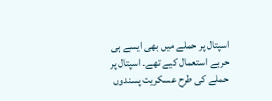اسپتال پر حملے میں بھی ایسے ہی حربے استعمال کیے تھے۔ اسپتال پر حملے کی طرح عسکریت پسندوں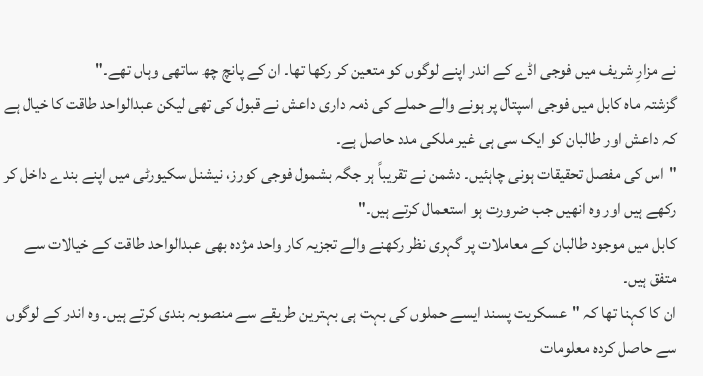نے مزارِ شریف میں فوجی اڈے کے اندر اپنے لوگوں کو متعین کر رکھا تھا۔ ان کے پانچ چھ ساتھی وہاں تھے۔"
گزشتہ ماہ کابل میں فوجی اسپتال پر ہونے والے حملے کی ذمہ داری داعش نے قبول کی تھی لیکن عبدالواحد طاقت کا خیال ہے کہ داعش اور طالبان کو ایک سی ہی غیر ملکی مدد حاصل ہے۔
"اس کی مفصل تحقیقات ہونی چاہئیں۔ دشمن نے تقریباً ہر جگہ بشمول فوجی کورز، نیشنل سکیورٹی میں اپنے بندے داخل کر رکھے ہیں اور وہ انھیں جب ضرورت ہو استعمال کرتے ہیں۔"
کابل میں موجود طالبان کے معاملات پر گہری نظر رکھنے والے تجزیہ کار واحد مژدہ بھی عبدالواحد طاقت کے خیالات سے متفق ہیں۔
ان کا کہنا تھا کہ "عسکریت پسند ایسے حملوں کی بہت ہی بہترین طریقے سے منصوبہ بندی کرتے ہیں۔ وہ اندر کے لوگوں سے حاصل کردہ معلومات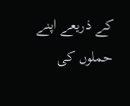کے ذریعے اپنے حملوں کی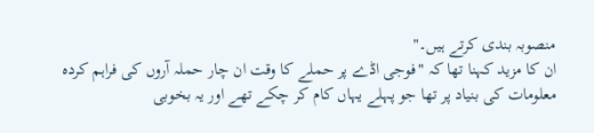منصوبہ بندی کرتے ہیں۔"
ان کا مزید کہنا تھا کہ "فوجی اڈے پر حملے کا وقت ان چار حملہ آروں کی فراہم کردہ معلومات کی بنیاد پر تھا جو پہلے یہاں کام کر چکے تھے اور یہ بخوبی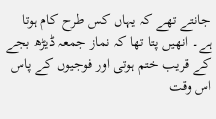جانتے تھے کہ یہاں کس طرح کام ہوتا ہے۔ انھیں پتا تھا کہ نماز جمعہ ڈیڑھ بجے کے قریب ختم ہوتی اور فوجیوں کے پاس اس وقت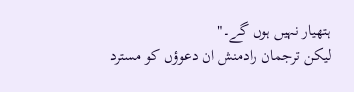ہتھیار نہیں ہوں گے۔"
لیکن ترجمان رادمنش ان دعوؤں کو مسترد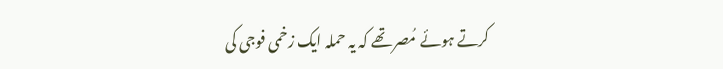کرتے ہوئے مُصر تھے کہ یہ حملہ ایک زخمی فوجی کی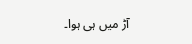آڑ میں ہی ہوا۔